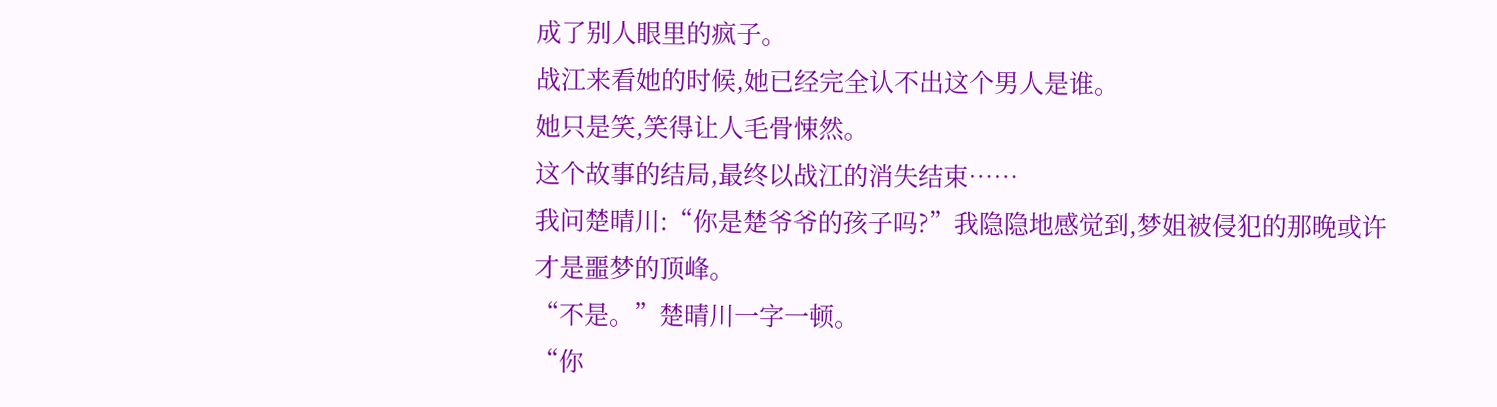成了别人眼里的疯子。
战江来看她的时候,她已经完全认不出这个男人是谁。
她只是笑,笑得让人毛骨悚然。
这个故事的结局,最终以战江的消失结束……
我问楚晴川:“你是楚爷爷的孩子吗?”我隐隐地感觉到,梦姐被侵犯的那晚或许才是噩梦的顶峰。
“不是。”楚晴川一字一顿。
“你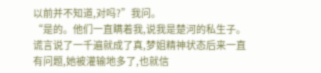以前并不知道,对吗?”我问。
“是的。他们一直瞒着我,说我是楚河的私生子。谎言说了一千遍就成了真,梦姐精神状态后来一直有问题,她被灌输地多了,也就信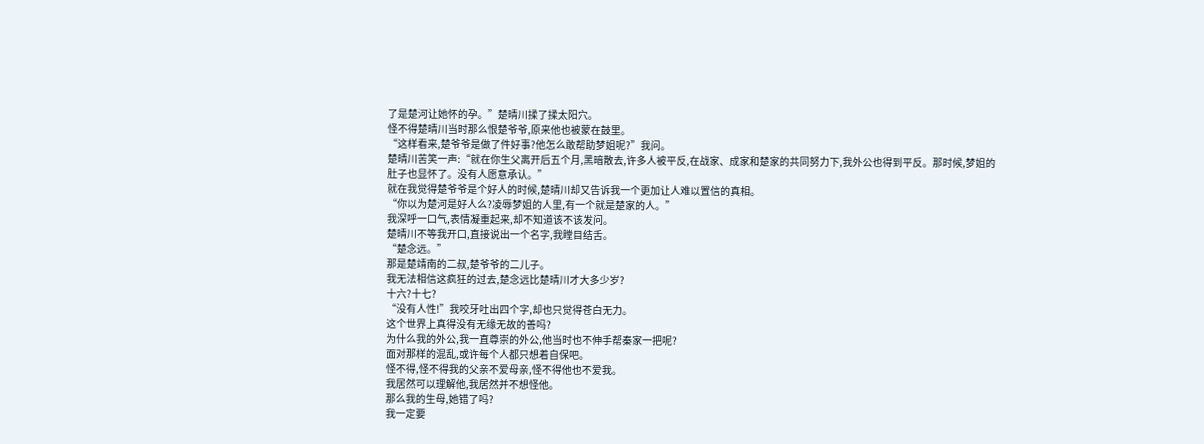了是楚河让她怀的孕。”楚晴川揉了揉太阳穴。
怪不得楚晴川当时那么恨楚爷爷,原来他也被蒙在鼓里。
“这样看来,楚爷爷是做了件好事?他怎么敢帮助梦姐呢?”我问。
楚晴川苦笑一声:“就在你生父离开后五个月,黑暗散去,许多人被平反,在战家、成家和楚家的共同努力下,我外公也得到平反。那时候,梦姐的肚子也显怀了。没有人愿意承认。”
就在我觉得楚爷爷是个好人的时候,楚晴川却又告诉我一个更加让人难以置信的真相。
“你以为楚河是好人么?凌辱梦姐的人里,有一个就是楚家的人。”
我深呼一口气,表情凝重起来,却不知道该不该发问。
楚晴川不等我开口,直接说出一个名字,我瞠目结舌。
“楚念远。”
那是楚靖南的二叔,楚爷爷的二儿子。
我无法相信这疯狂的过去,楚念远比楚晴川才大多少岁?
十六?十七?
“没有人性!”我咬牙吐出四个字,却也只觉得苍白无力。
这个世界上真得没有无缘无故的善吗?
为什么我的外公,我一直尊崇的外公,他当时也不伸手帮秦家一把呢?
面对那样的混乱,或许每个人都只想着自保吧。
怪不得,怪不得我的父亲不爱母亲,怪不得他也不爱我。
我居然可以理解他,我居然并不想怪他。
那么我的生母,她错了吗?
我一定要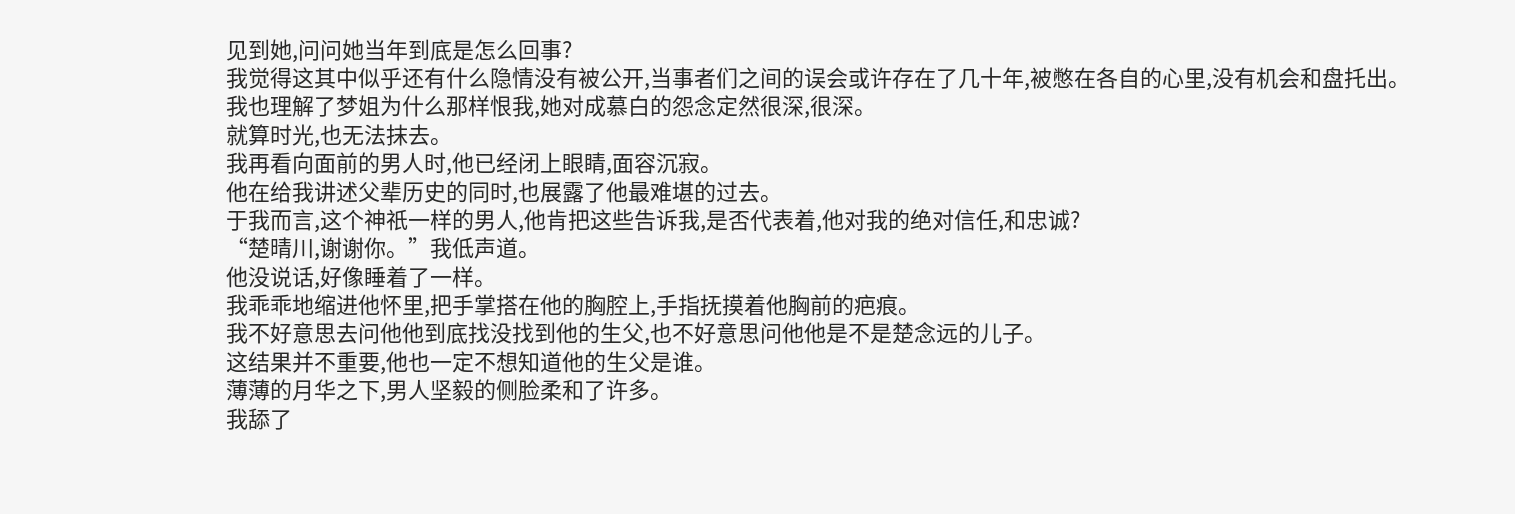见到她,问问她当年到底是怎么回事?
我觉得这其中似乎还有什么隐情没有被公开,当事者们之间的误会或许存在了几十年,被憋在各自的心里,没有机会和盘托出。
我也理解了梦姐为什么那样恨我,她对成慕白的怨念定然很深,很深。
就算时光,也无法抹去。
我再看向面前的男人时,他已经闭上眼睛,面容沉寂。
他在给我讲述父辈历史的同时,也展露了他最难堪的过去。
于我而言,这个神祇一样的男人,他肯把这些告诉我,是否代表着,他对我的绝对信任,和忠诚?
“楚晴川,谢谢你。”我低声道。
他没说话,好像睡着了一样。
我乖乖地缩进他怀里,把手掌搭在他的胸腔上,手指抚摸着他胸前的疤痕。
我不好意思去问他他到底找没找到他的生父,也不好意思问他他是不是楚念远的儿子。
这结果并不重要,他也一定不想知道他的生父是谁。
薄薄的月华之下,男人坚毅的侧脸柔和了许多。
我舔了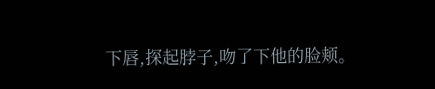下唇,探起脖子,吻了下他的脸颊。